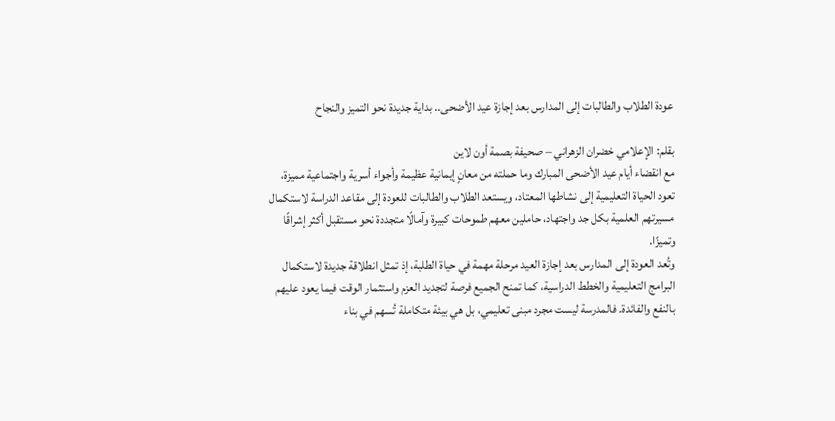عودة الطلاب والطالبات إلى المدارس بعد إجازة عيد الأضحى.. بداية جديدة نحو التميز والنجاح

بقلم: الإعلامي خضران الزهراني – صحيفة بصمة أون لاين
مع انقضاء أيام عيد الأضحى المبارك وما حملته من معانٍ إيمانية عظيمة وأجواء أسرية واجتماعية مميزة، تعود الحياة التعليمية إلى نشاطها المعتاد، ويستعد الطلاب والطالبات للعودة إلى مقاعد الدراسة لاستكمال مسيرتهم العلمية بكل جد واجتهاد، حاملين معهم طموحات كبيرة وآمالًا متجددة نحو مستقبل أكثر إشراقًا وتميزًا.
وتُعد العودة إلى المدارس بعد إجازة العيد مرحلة مهمة في حياة الطلبة، إذ تمثل انطلاقة جديدة لاستكمال البرامج التعليمية والخطط الدراسية، كما تمنح الجميع فرصة لتجديد العزم واستثمار الوقت فيما يعود عليهم بالنفع والفائدة. فالمدرسة ليست مجرد مبنى تعليمي، بل هي بيئة متكاملة تُسهم في بناء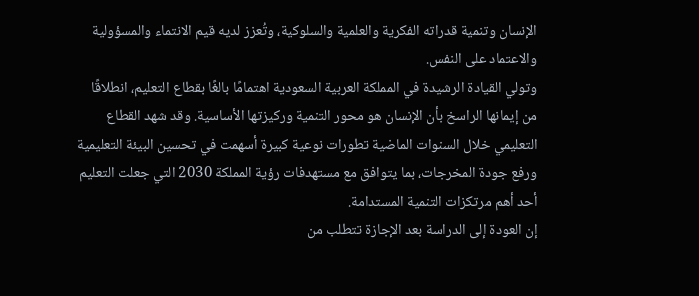الإنسان وتنمية قدراته الفكرية والعلمية والسلوكية، وتُعزز لديه قيم الانتماء والمسؤولية والاعتماد على النفس.
وتولي القيادة الرشيدة في المملكة العربية السعودية اهتمامًا بالغًا بقطاع التعليم، انطلاقًا من إيمانها الراسخ بأن الإنسان هو محور التنمية وركيزتها الأساسية. وقد شهد القطاع التعليمي خلال السنوات الماضية تطورات نوعية كبيرة أسهمت في تحسين البيئة التعليمية ورفع جودة المخرجات، بما يتوافق مع مستهدفات رؤية المملكة 2030 التي جعلت التعليم أحد أهم مرتكزات التنمية المستدامة.
إن العودة إلى الدراسة بعد الإجازة تتطلب من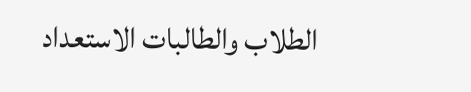الطلاب والطالبات الاستعداد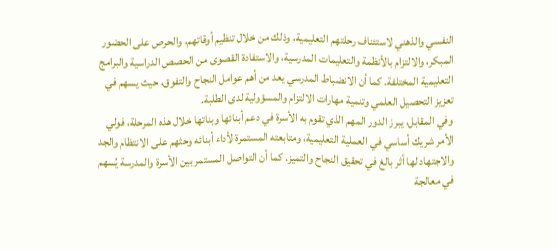النفسي والذهني لاستئناف رحلتهم التعليمية، وذلك من خلال تنظيم أوقاتهم، والحرص على الحضور المبكر، والالتزام بالأنظمة والتعليمات المدرسية، والاستفادة القصوى من الحصص الدراسية والبرامج التعليمية المختلفة. كما أن الانضباط المدرسي يعد من أهم عوامل النجاح والتفوق، حيث يسهم في تعزيز التحصيل العلمي وتنمية مهارات الالتزام والمسؤولية لدى الطلبة.
وفي المقابل، يبرز الدور المهم الذي تقوم به الأسرة في دعم أبنائها وبناتها خلال هذه المرحلة، فولي الأمر شريك أساسي في العملية التعليمية، ومتابعته المستمرة لأداء أبنائه وحثهم على الانتظام والجد والاجتهاد لها أثر بالغ في تحقيق النجاح والتميز. كما أن التواصل المستمر بين الأسرة والمدرسة يُسهم في معالجة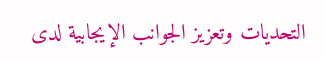التحديات وتعزيز الجوانب الإيجابية لدى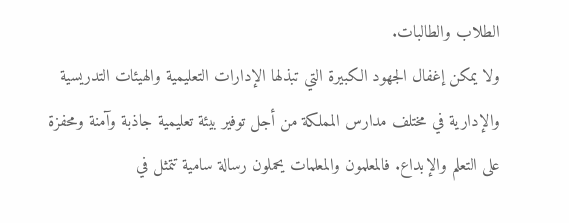الطلاب والطالبات.
ولا يمكن إغفال الجهود الكبيرة التي تبذلها الإدارات التعليمية والهيئات التدريسية والإدارية في مختلف مدارس المملكة من أجل توفير بيئة تعليمية جاذبة وآمنة ومحفزة على التعلم والإبداع. فالمعلمون والمعلمات يحملون رسالة سامية تتمثل في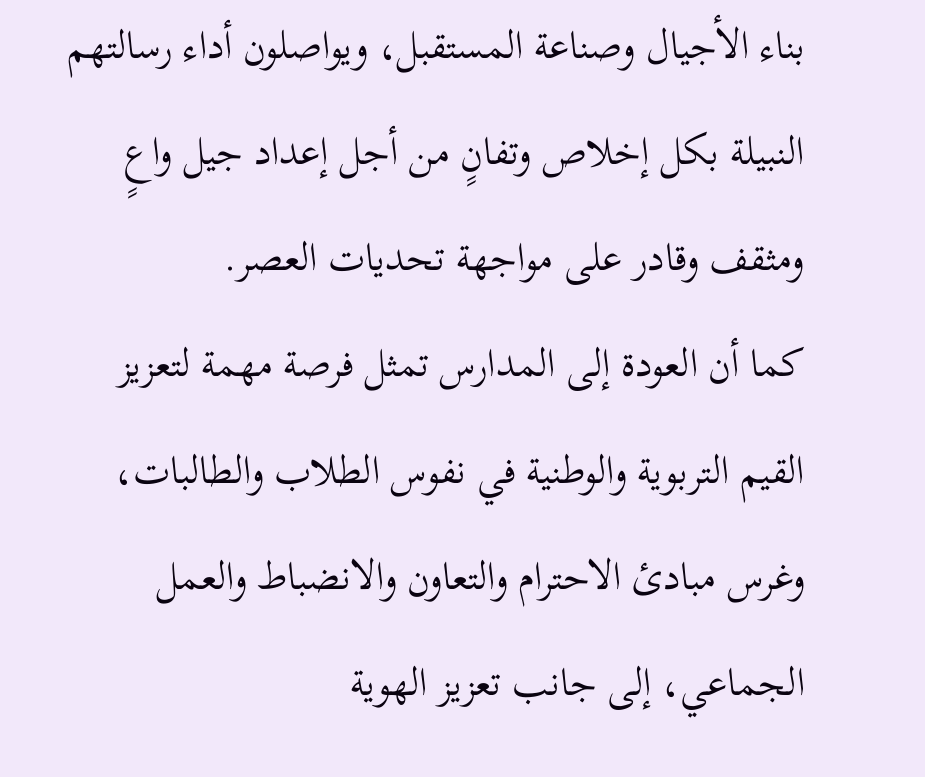بناء الأجيال وصناعة المستقبل، ويواصلون أداء رسالتهم النبيلة بكل إخلاص وتفانٍ من أجل إعداد جيل واعٍ ومثقف وقادر على مواجهة تحديات العصر.
كما أن العودة إلى المدارس تمثل فرصة مهمة لتعزيز القيم التربوية والوطنية في نفوس الطلاب والطالبات، وغرس مبادئ الاحترام والتعاون والانضباط والعمل الجماعي، إلى جانب تعزيز الهوية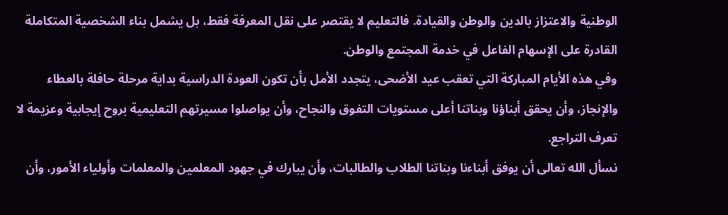الوطنية والاعتزاز بالدين والوطن والقيادة. فالتعليم لا يقتصر على نقل المعرفة فقط، بل يشمل بناء الشخصية المتكاملة القادرة على الإسهام الفاعل في خدمة المجتمع والوطن.
وفي هذه الأيام المباركة التي تعقب عيد الأضحى، يتجدد الأمل بأن تكون العودة الدراسية بداية مرحلة حافلة بالعطاء والإنجاز، وأن يحقق أبناؤنا وبناتنا أعلى مستويات التفوق والنجاح، وأن يواصلوا مسيرتهم التعليمية بروح إيجابية وعزيمة لا تعرف التراجع.
نسأل الله تعالى أن يوفق أبناءنا وبناتنا الطلاب والطالبات، وأن يبارك في جهود المعلمين والمعلمات وأولياء الأمور، وأن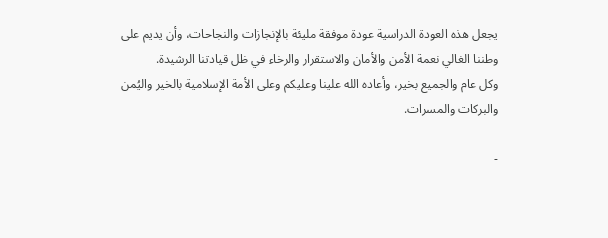يجعل هذه العودة الدراسية عودة موفقة مليئة بالإنجازات والنجاحات، وأن يديم على وطننا الغالي نعمة الأمن والأمان والاستقرار والرخاء في ظل قيادتنا الرشيدة.
وكل عام والجميع بخير، وأعاده الله علينا وعليكم وعلى الأمة الإسلامية بالخير واليُمن والبركات والمسرات.

-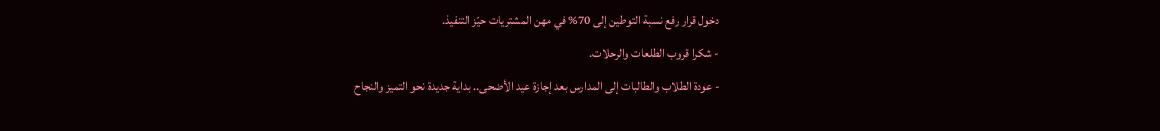دخول قرار رفع نسبة التوطين إلى 70% في مهن المشتريات حيّز التنفيذ.
- شكرا قروب الطلعات والرحلات.
- عودة الطلاب والطالبات إلى المدارس بعد إجازة عيد الأضحى.. بداية جديدة نحو التميز والنجاح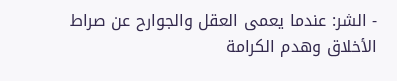- الشر: عندما يعمى العقل والجوارح عن صراط الأخلاق وهدم الكرامة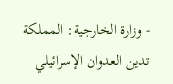- وزارة الخارجية: المملكة تدين العدوان الإسرائيلي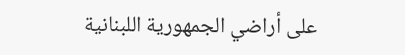على أراضي الجمهورية اللبنانية